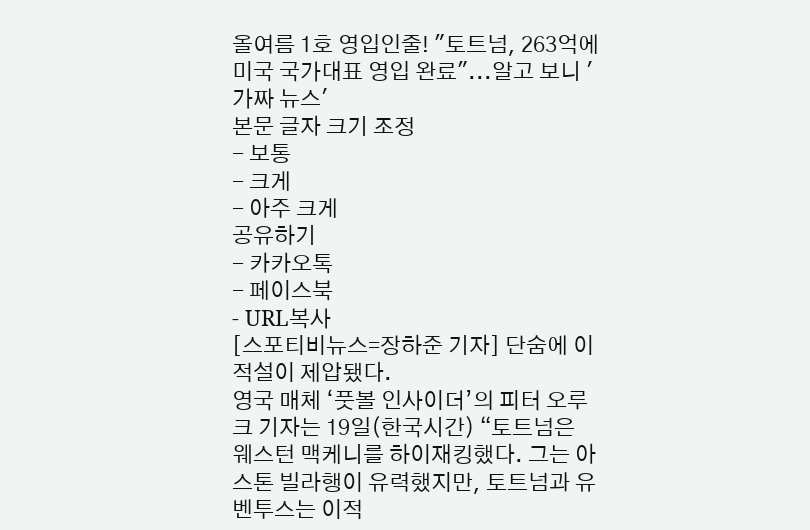올여름 1호 영입인줄! "토트넘, 263억에 미국 국가대표 영입 완료"...알고 보니 '가짜 뉴스'
본문 글자 크기 조정
- 보통
- 크게
- 아주 크게
공유하기
- 카카오톡
- 페이스북
- URL복사
[스포티비뉴스=장하준 기자] 단숨에 이적설이 제압됐다.
영국 매체 ‘풋볼 인사이더’의 피터 오루크 기자는 19일(한국시간) “토트넘은 웨스턴 맥케니를 하이재킹했다. 그는 아스톤 빌라행이 유력했지만, 토트넘과 유벤투스는 이적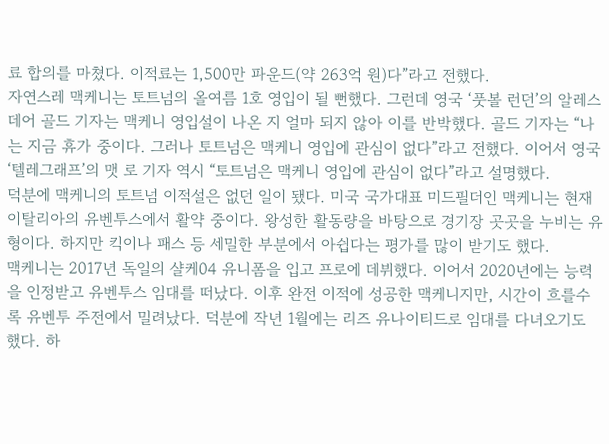료 합의를 마쳤다. 이적료는 1,500만 파운드(약 263억 원)다”라고 전했다.
자연스레 맥케니는 토트넘의 올여름 1호 영입이 될 뻔했다. 그런데 영국 ‘풋볼 런던’의 알레스데어 골드 기자는 맥케니 영입설이 나온 지 얼마 되지 않아 이를 반박했다. 골드 기자는 “나는 지금 휴가 중이다. 그러나 토트넘은 맥케니 영입에 관심이 없다”라고 전했다. 이어서 영국 ‘텔레그래프’의 맷 로 기자 역시 “토트넘은 맥케니 영입에 관심이 없다”라고 설명했다.
덕분에 맥케니의 토트넘 이적설은 없던 일이 됐다. 미국 국가대표 미드필더인 맥케니는 현재 이탈리아의 유벤투스에서 활약 중이다. 왕성한 활동량을 바탕으로 경기장 곳곳을 누비는 유형이다. 하지만 킥이나 패스 등 세밀한 부분에서 아쉽다는 평가를 많이 받기도 했다.
맥케니는 2017년 독일의 샬케04 유니폼을 입고 프로에 데뷔했다. 이어서 2020년에는 능력을 인정받고 유벤투스 임대를 떠났다. 이후 완전 이적에 성공한 맥케니지만, 시간이 흐를수록 유벤투 주전에서 밀려났다. 덕분에 작년 1월에는 리즈 유나이티드로 임대를 다녀오기도 했다. 하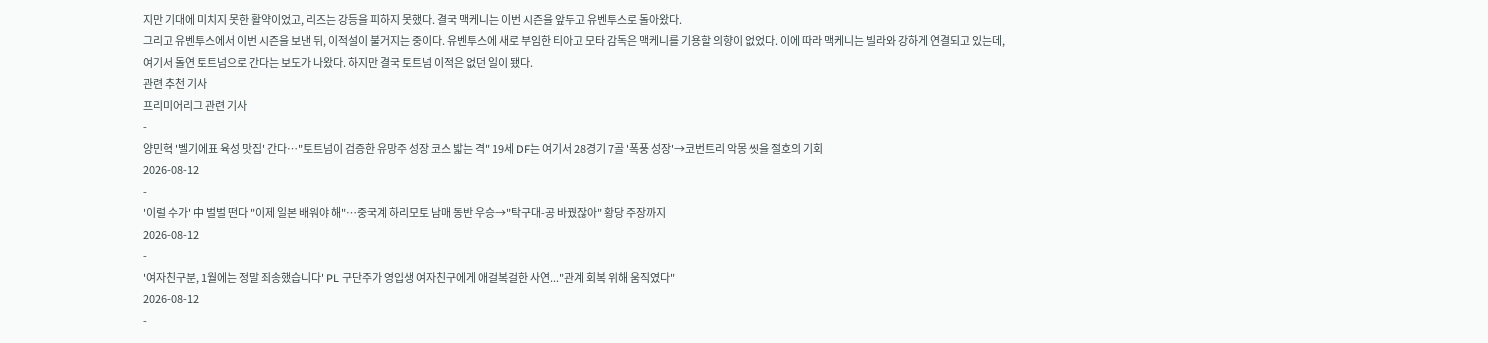지만 기대에 미치지 못한 활약이었고, 리즈는 강등을 피하지 못했다. 결국 맥케니는 이번 시즌을 앞두고 유벤투스로 돌아왔다.
그리고 유벤투스에서 이번 시즌을 보낸 뒤, 이적설이 불거지는 중이다. 유벤투스에 새로 부임한 티아고 모타 감독은 맥케니를 기용할 의향이 없었다. 이에 따라 맥케니는 빌라와 강하게 연결되고 있는데, 여기서 돌연 토트넘으로 간다는 보도가 나왔다. 하지만 결국 토트넘 이적은 없던 일이 됐다.
관련 추천 기사
프리미어리그 관련 기사
-
양민혁 '벨기에표 육성 맛집' 간다…"토트넘이 검증한 유망주 성장 코스 밟는 격" 19세 DF는 여기서 28경기 7골 '폭풍 성장'→코번트리 악몽 씻을 절호의 기회
2026-08-12
-
'이럴 수가' 中 벌벌 떤다 "이제 일본 배워야 해"…중국계 하리모토 남매 동반 우승→"탁구대-공 바꿨잖아" 황당 주장까지
2026-08-12
-
'여자친구분, 1월에는 정말 죄송했습니다' PL 구단주가 영입생 여자친구에게 애걸복걸한 사연..."관계 회복 위해 움직였다"
2026-08-12
-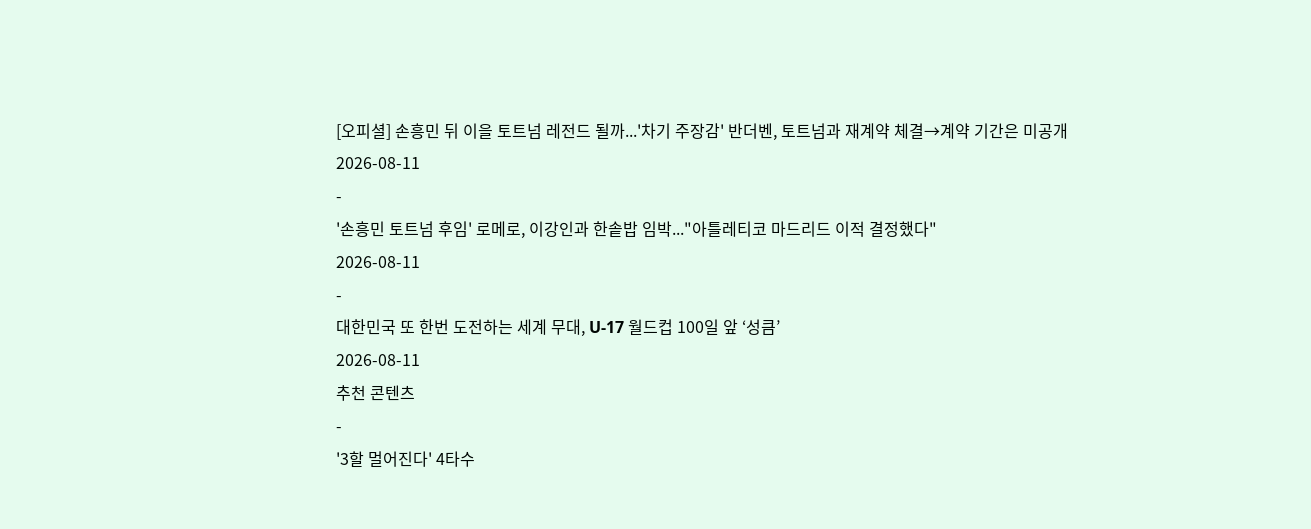[오피셜] 손흥민 뒤 이을 토트넘 레전드 될까...'차기 주장감' 반더벤, 토트넘과 재계약 체결→계약 기간은 미공개
2026-08-11
-
'손흥민 토트넘 후임' 로메로, 이강인과 한솥밥 임박..."아틀레티코 마드리드 이적 결정했다"
2026-08-11
-
대한민국 또 한번 도전하는 세계 무대, U-17 월드컵 100일 앞 ‘성큼’
2026-08-11
추천 콘텐츠
-
'3할 멀어진다' 4타수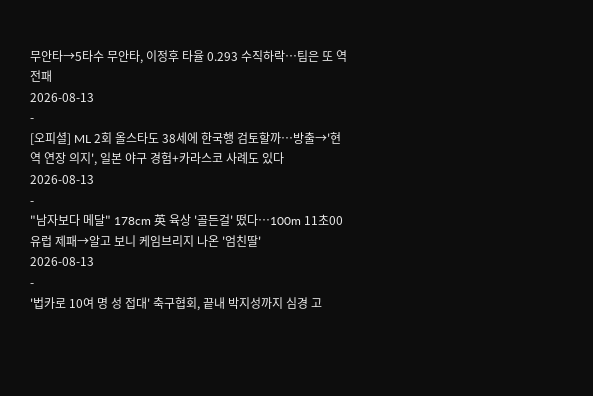무안타→5타수 무안타, 이정후 타율 0.293 수직하락…팀은 또 역전패
2026-08-13
-
[오피셜] ML 2회 올스타도 38세에 한국행 검토할까…방출→'현역 연장 의지', 일본 야구 경험+카라스코 사례도 있다
2026-08-13
-
"남자보다 메달" 178cm 英 육상 '골든걸' 떴다…100m 11초00 유럽 제패→알고 보니 케임브리지 나온 '엄친딸'
2026-08-13
-
'법카로 10여 명 성 접대' 축구협회, 끝내 박지성까지 심경 고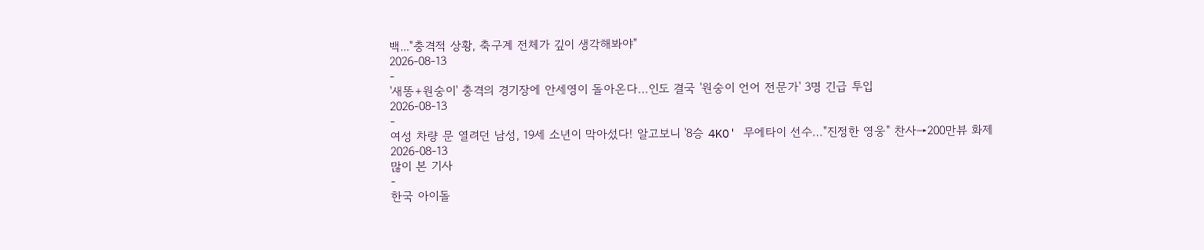백..."충격적 상황, 축구계 전체가 깊이 생각해봐야"
2026-08-13
-
'새똥+원숭이' 충격의 경기장에 안세영이 돌아온다…인도 결국 '원숭이 언어 전문가' 3명 긴급 투입
2026-08-13
-
여성 차량 문 열려던 남성, 19세 소년이 막아섰다! 알고보니 '8승 4KO' 무에타이 선수…"진정한 영웅" 찬사→200만뷰 화제
2026-08-13
많이 본 기사
-
한국 아이돌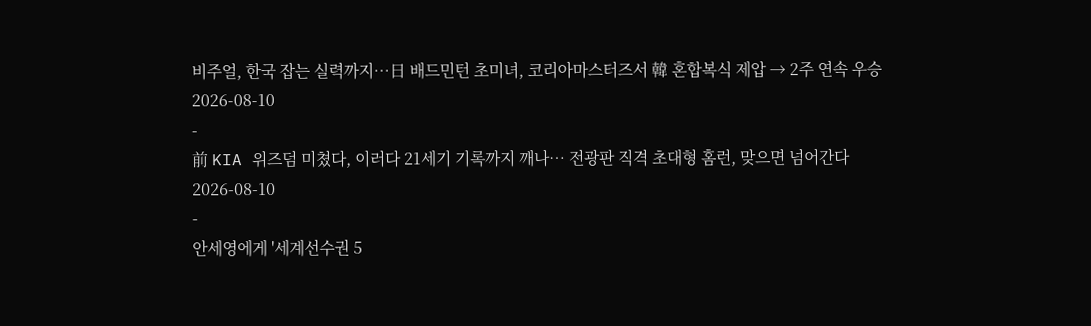비주얼, 한국 잡는 실력까지…日 배드민턴 초미녀, 코리아마스터즈서 韓 혼합복식 제압 → 2주 연속 우승
2026-08-10
-
前 KIA 위즈덤 미쳤다, 이러다 21세기 기록까지 깨나… 전광판 직격 초대형 홈런, 맞으면 넘어간다
2026-08-10
-
안세영에게 '세계선수권 5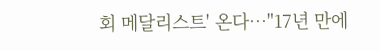회 메달리스트' 온다…"17년 만에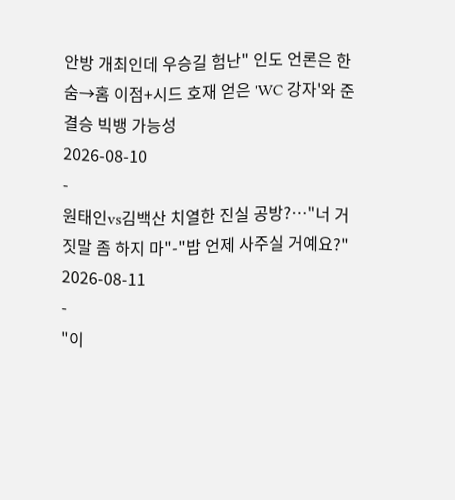안방 개최인데 우승길 험난" 인도 언론은 한숨→홈 이점+시드 호재 얻은 'WC 강자'와 준결승 빅뱅 가능성
2026-08-10
-
원태인vs김백산 치열한 진실 공방?…"너 거짓말 좀 하지 마"-"밥 언제 사주실 거예요?"
2026-08-11
-
"이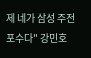제 네가 삼성 주전 포수다" 강민호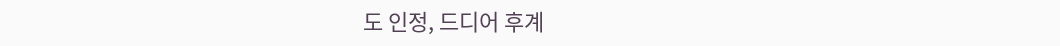도 인정, 드디어 후계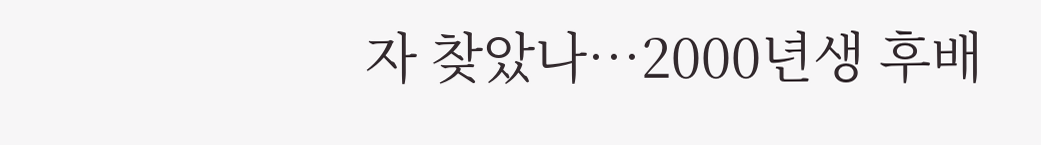자 찾았나…2000년생 후배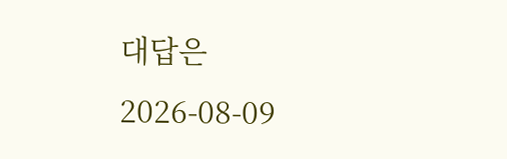대답은
2026-08-09